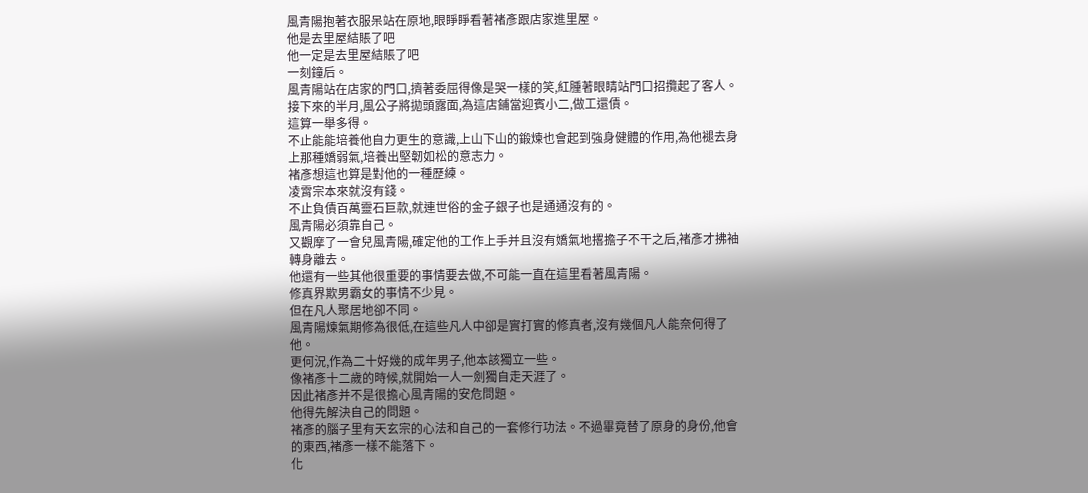風青陽抱著衣服呆站在原地,眼睜睜看著褚彥跟店家進里屋。
他是去里屋結賬了吧
他一定是去里屋結賬了吧
一刻鐘后。
風青陽站在店家的門口,擠著委屈得像是哭一樣的笑,紅腫著眼睛站門口招攬起了客人。
接下來的半月,風公子將拋頭露面,為這店鋪當迎賓小二,做工還債。
這算一舉多得。
不止能能培養他自力更生的意識,上山下山的鍛煉也會起到強身健體的作用,為他褪去身上那種嬌弱氣,培養出堅韌如松的意志力。
褚彥想這也算是對他的一種歷練。
凌霄宗本來就沒有錢。
不止負債百萬靈石巨款,就連世俗的金子銀子也是通通沒有的。
風青陽必須靠自己。
又觀摩了一會兒風青陽,確定他的工作上手并且沒有嬌氣地撂擔子不干之后,褚彥才拂袖轉身離去。
他還有一些其他很重要的事情要去做,不可能一直在這里看著風青陽。
修真界欺男霸女的事情不少見。
但在凡人聚居地卻不同。
風青陽煉氣期修為很低,在這些凡人中卻是實打實的修真者,沒有幾個凡人能奈何得了他。
更何況,作為二十好幾的成年男子,他本該獨立一些。
像褚彥十二歲的時候,就開始一人一劍獨自走天涯了。
因此褚彥并不是很擔心風青陽的安危問題。
他得先解決自己的問題。
褚彥的腦子里有天玄宗的心法和自己的一套修行功法。不過畢竟替了原身的身份,他會的東西,褚彥一樣不能落下。
化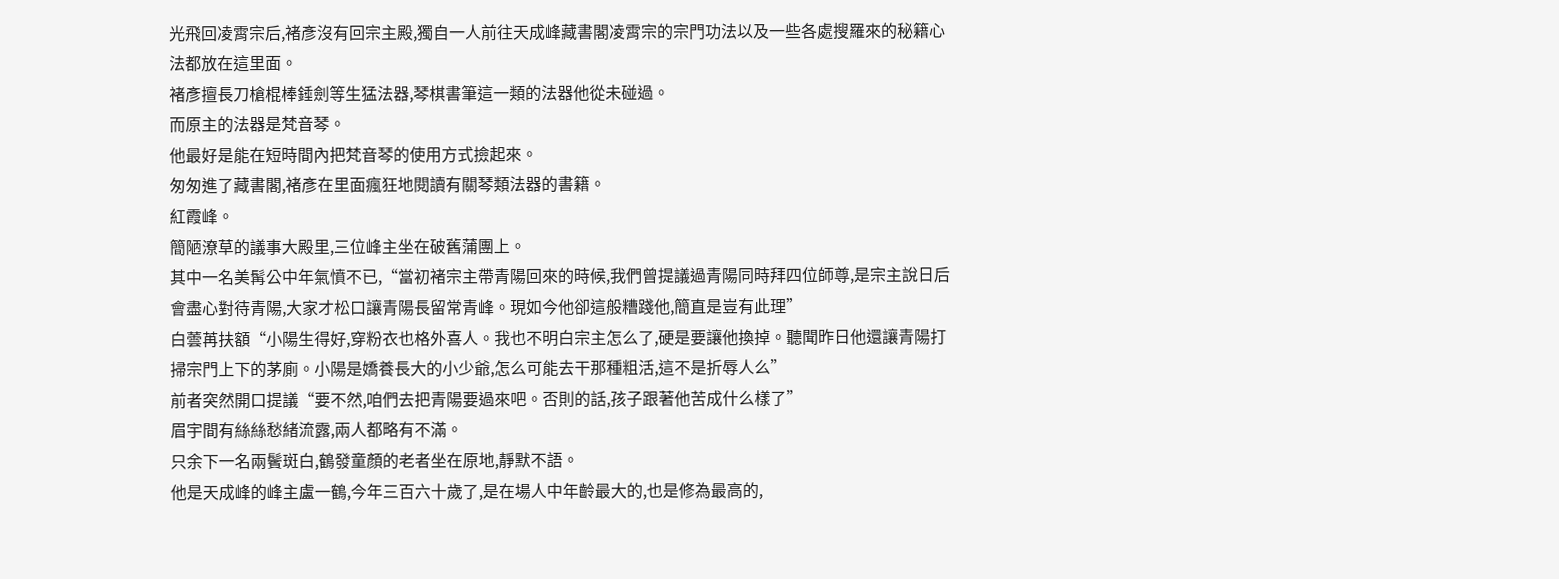光飛回凌霄宗后,褚彥沒有回宗主殿,獨自一人前往天成峰藏書閣凌霄宗的宗門功法以及一些各處搜羅來的秘籍心法都放在這里面。
褚彥擅長刀槍棍棒錘劍等生猛法器,琴棋書筆這一類的法器他從未碰過。
而原主的法器是梵音琴。
他最好是能在短時間內把梵音琴的使用方式撿起來。
匆匆進了藏書閣,褚彥在里面瘋狂地閱讀有關琴類法器的書籍。
紅霞峰。
簡陋潦草的議事大殿里,三位峰主坐在破舊蒲團上。
其中一名美髯公中年氣憤不已,“當初褚宗主帶青陽回來的時候,我們曾提議過青陽同時拜四位師尊,是宗主說日后會盡心對待青陽,大家才松口讓青陽長留常青峰。現如今他卻這般糟踐他,簡直是豈有此理”
白蕓苒扶額“小陽生得好,穿粉衣也格外喜人。我也不明白宗主怎么了,硬是要讓他換掉。聽聞昨日他還讓青陽打掃宗門上下的茅廁。小陽是嬌養長大的小少爺,怎么可能去干那種粗活,這不是折辱人么”
前者突然開口提議“要不然,咱們去把青陽要過來吧。否則的話,孩子跟著他苦成什么樣了”
眉宇間有絲絲愁緒流露,兩人都略有不滿。
只余下一名兩鬢斑白,鶴發童顏的老者坐在原地,靜默不語。
他是天成峰的峰主盧一鶴,今年三百六十歲了,是在場人中年齡最大的,也是修為最高的,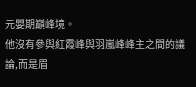元嬰期巔峰境。
他沒有參與紅霞峰與羽嵐峰峰主之間的議論,而是眉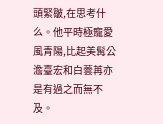頭緊皺,在思考什么。他平時極寵愛風青陽,比起美髯公澹臺宏和白蕓苒亦是有過之而無不及。